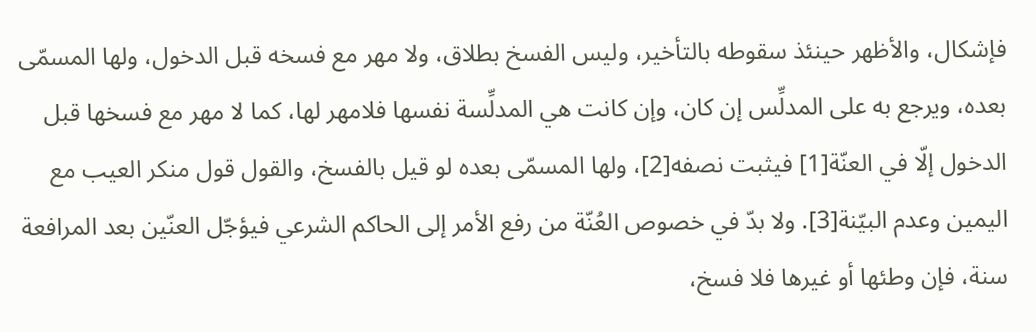فإشكال، والأظهر حينئذ سقوطه بالتأخير، وليس الفسخ بطلاق، ولا مهر مع فسخه قبل الدخول، ولها المسمّى بعده، ويرجع به على المدلِّس إن كان، وإن كانت هي المدلِّسة نفسها فلامهر لها، كما لا مهر مع فسخها قبل الدخول إلّا في العنّة[1] فيثبت نصفه[2]، ولها المسمّى بعده لو قيل بالفسخ، والقول قول منكر العيب مع اليمين وعدم البيّنة[3]. ولا بدّ في خصوص العُنّة من رفع الأمر إلى الحاكم الشرعي فيؤجّل العنّين بعد المرافعة سنة، فإن وطئها أو غيرها فلا فسخ،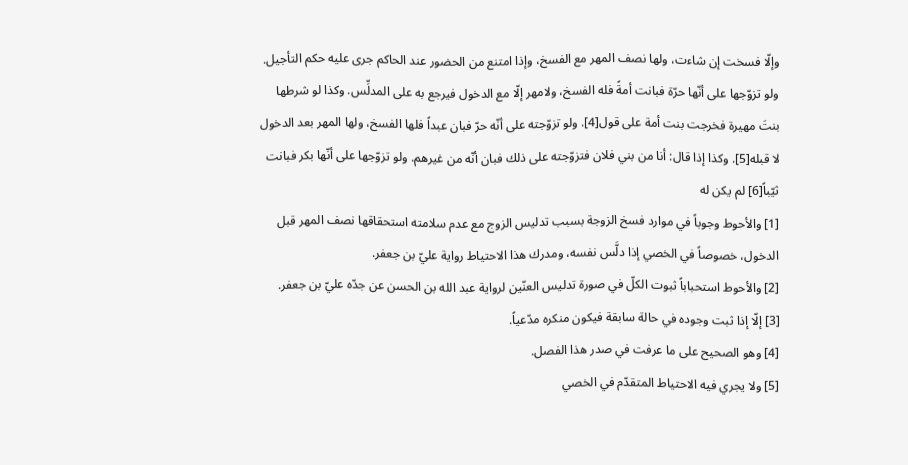وإلّا فسخت إن شاءت، ولها نصف المهر مع الفسخ، وإذا امتنع من الحضور عند الحاكم جرى عليه حكم التأجيل. ولو تزوّجها على أنّها حرّة فبانت أمةً فله الفسخ، ولامهر إلّا مع الدخول فيرجع به على المدلِّس. وكذا لو شرطها بنتَ مهيرة فخرجت بنت أمة على قول[4]. ولو تزوّجته على أنّه حرّ فبان عبداً فلها الفسخ، ولها المهر بعد الدخول لا قبله[5]. وكذا إذا قال: أنا من بني فلان فتزوّجته على ذلك فبان أنّه من غيرهم. ولو تزوّجها على أنّها بكر فبانت ثيّباً[6] لم يكن له
[1] والأحوط وجوباً في موارد فسخ الزوجة بسبب تدليس الزوج مع عدم سلامته استحقاقها نصف المهر قبل الدخول، خصوصاً في الخصي إذا دلَّس نفسه، ومدرك هذا الاحتياط رواية عليّ بن جعفر.
[2] والأحوط استحباباً ثبوت الكلّ في صورة تدليس العنّين لرواية عبد الله بن الحسن عن جدّه عليّ بن جعفر.
[3] إلّا إذا ثبت وجوده في حالة سابقة فيكون منكره مدّعياً.
[4] وهو الصحيح على ما عرفت في صدر هذا الفصل.
[5] ولا يجري فيه الاحتياط المتقدّم في الخصي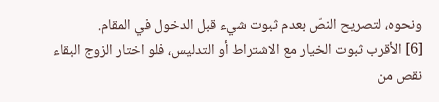ونحوه، لتصريح النصّ بعدم ثبوت شيء قبل الدخول في المقام.
[6] الأقرب ثبوت الخيار مع الاشتراط أو التدليس، فلو اختار الزوج البقاء نقص من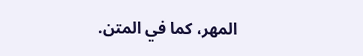المهر، كما في المتن.